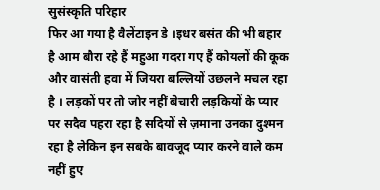सुसंस्कृति परिहार
फिर आ गया है वैलेंटाइन डे ।इधर बसंत की भी बहार है आम बौरा रहे हैं महुआ गदरा गए हैं कोयलों की कूक और वासंती हवा में जियरा बल्लियों उछलने मचल रहा है । लड़कों पर तो जोर नहीं बेचारी लड़कियों के प्यार पर सदैव पहरा रहा है सदियों से ज़माना उनका दुश्मन रहा है लेकिन इन सबके बावजूद प्यार करने वाले कम नहीं हुए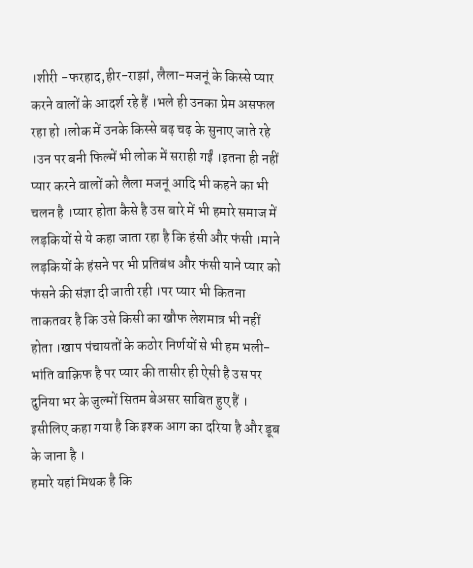।शीरी -फरहाद,हीर-राझां, लैला-मजनूं के किस्से प्यार करने वालों के आदर्श रहे हैं ।भले ही उनका प्रेम असफल रहा हो ।लोक में उनके किस्से बढ़ चढ़ के सुनाए जाते रहे ।उन पर बनी फिल्में भी लोक में सराही गईं ।इतना ही नहीं प्यार करने वालों को लैला मजनूं आदि भी कहने का भी चलन है ।प्यार होता कैसे है उस बारे में भी हमारे समाज में लड़कियों से ये कहा जाता रहा है कि हंसी और फंसी ।माने लड़कियों के हंसने पर भी प्रतिबंध और फंसी याने प्यार को फंसने की संज्ञा दी जाती रही ।पर प्यार भी कितना ताकतवर है कि उसे किसी का खौफ लेशमात्र भी नहीं होता ।खाप पंचायतों के कठोर निर्णयों से भी हम भली-भांति वाक़िफ है पर प्यार की तासीर ही ऐसी है उस पर दुनिया भर के जुल्मों सितम बेअसर साबित हुए हैं । इसीलिए कहा गया है कि इश्क आग का दरिया है और डूब के जाना है ।
हमारे यहां मिथक है कि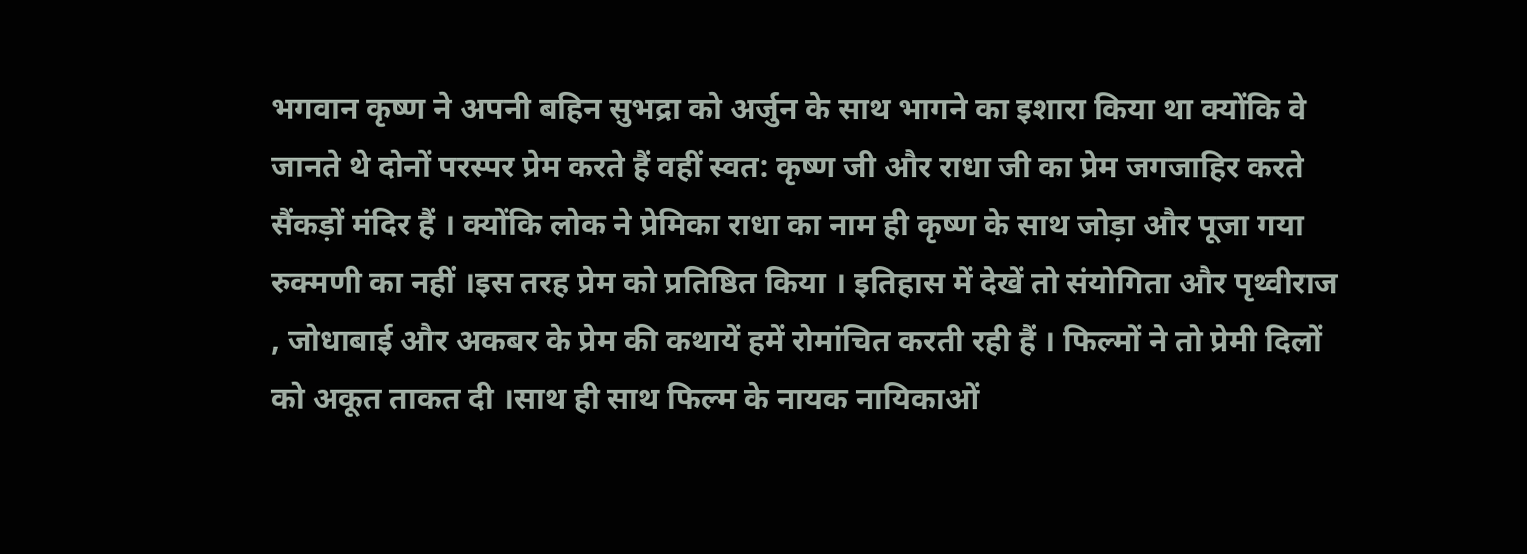भगवान कृष्ण ने अपनी बहिन सुभद्रा को अर्जुन के साथ भागने का इशारा किया था क्योंकि वे जानते थे दोनों परस्पर प्रेम करते हैं वहीं स्वत: कृष्ण जी और राधा जी का प्रेम जगजाहिर करते सैंकड़ों मंदिर हैं । क्योंकि लोक ने प्रेमिका राधा का नाम ही कृष्ण के साथ जोड़ा और पूजा गया रुक्मणी का नहीं ।इस तरह प्रेम को प्रतिष्ठित किया । इतिहास में देखें तो संयोगिता और पृथ्वीराज , जोधाबाई और अकबर के प्रेम की कथायें हमें रोमांचित करती रही हैं । फिल्मों ने तो प्रेमी दिलों को अकूत ताकत दी ।साथ ही साथ फिल्म के नायक नायिकाओं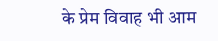के प्रेम विवाह भी आम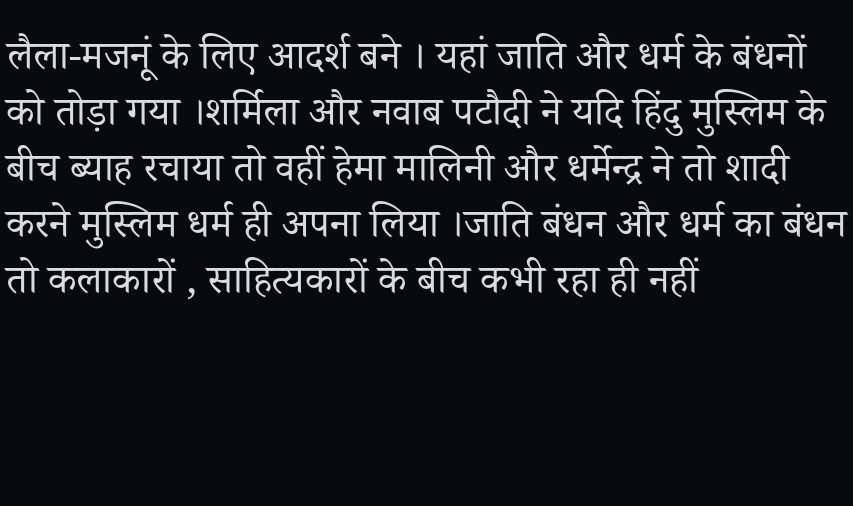लैला-मजनूं के लिए आदर्श बने । यहां जाति और धर्म के बंधनों को तोड़ा गया ।शर्मिला और नवाब पटौदी ने यदि हिंदु मुस्लिम के बीच ब्याह रचाया तो वहीं हेमा मालिनी और धर्मेन्द्र ने तो शादी करने मुस्लिम धर्म ही अपना लिया ।जाति बंधन और धर्म का बंधन तो कलाकारों , साहित्यकारों के बीच कभी रहा ही नहीं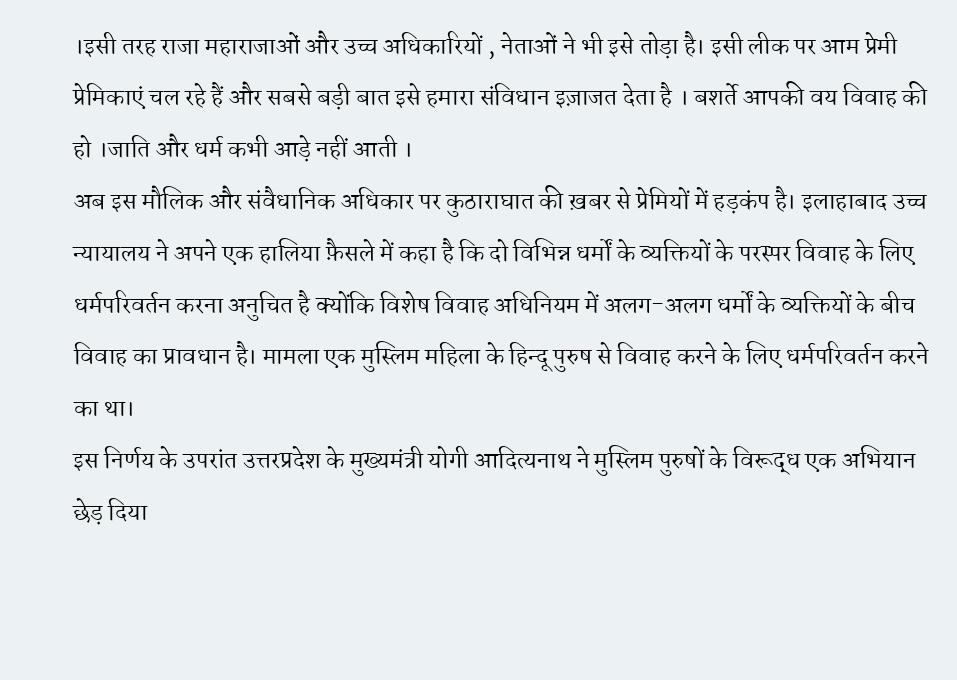।इसी तरह राजा महाराजाओं और उच्च अधिकारियों , नेताओं ने भी इसे तोड़ा है। इसी लीक पर आम प्रेमी प्रेमिकाएं चल रहे हैं और सबसे बड़ी बात इसे हमारा संविधान इज़ाजत देता है । बशर्ते आपकी वय विवाह की हो ।जाति और धर्म कभी आड़े नहीं आती ।
अब इस मौलिक और संवैधानिक अधिकार पर कुठाराघात की ख़बर से प्रेमियों में हड़कंप है। इलाहाबाद उच्च न्यायालय ने अपने एक हालिया फ़ैसले में कहा है कि दो विभिन्न धर्मों के व्यक्तियों के परस्पर विवाह के लिए धर्मपरिवर्तन करना अनुचित है क्योंकि विशेष विवाह अधिनियम में अलग-अलग धर्मों के व्यक्तियों के बीच विवाह का प्रावधान है। मामला एक मुस्लिम महिला के हिन्दू पुरुष से विवाह करने के लिए धर्मपरिवर्तन करने का था।
इस निर्णय के उपरांत उत्तरप्रदेश के मुख्यमंत्री योगी आदित्यनाथ ने मुस्लिम पुरुषों के विरूद्ध एक अभियान छेड़ दिया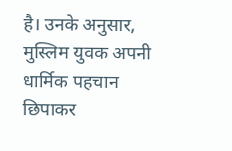है। उनके अनुसार, मुस्लिम युवक अपनी धार्मिक पहचान छिपाकर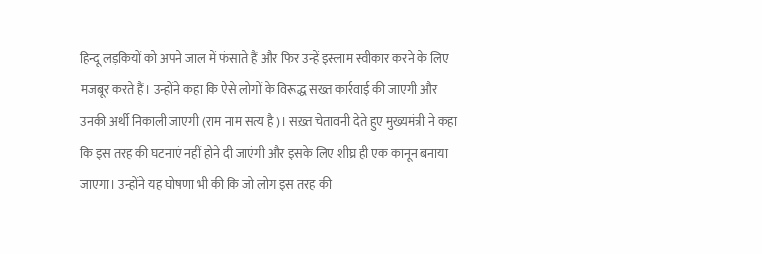हिन्दू लड़कियों को अपने जाल में फंसाते हैं और फिर उन्हें इस्लाम स्वीकार करने के लिए मजबूर करते हैं। उन्होंने कहा कि ऐसे लोगों के विरूद्ध सख्त कार्रवाई की जाएगी और उनकी अर्थी निकाली जाएगी (राम नाम सत्य है)। सख़्त चेतावनी देते हुए मुख्यमंत्री ने कहा कि इस तरह की घटनाएं नहीं होने दी जाएंगी और इसके लिए शीघ्र ही एक कानून बनाया जाएगा। उन्होंने यह घोषणा भी की कि जो लोग इस तरह की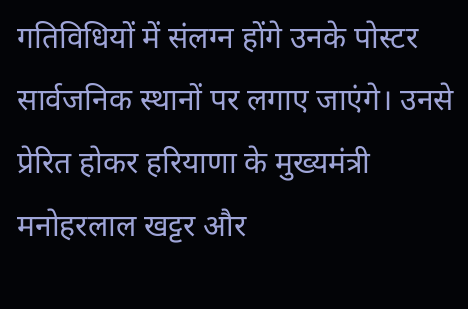गतिविधियों में संलग्न होंगे उनके पोस्टर सार्वजनिक स्थानों पर लगाए जाएंगे। उनसे प्रेरित होकर हरियाणा के मुख्यमंत्री मनोहरलाल खट्टर और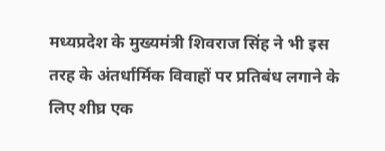मध्यप्रदेश के मुख्यमंत्री शिवराज सिंह ने भी इस तरह के अंतर्धार्मिक विवाहों पर प्रतिबंध लगाने के लिए शीघ्र एक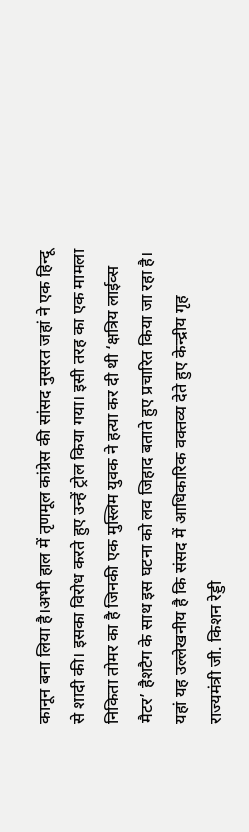कानून बना लिया है।अभी हाल में तृणमूल कांग्रेस की सांसद नुसरत जहां ने एक हिन्दू से शादी की। इसका विरोध करते हुए उन्हें ट्रोल किया गया। इसी तरह का एक मामला निकिता तोमर का है जिनकी एक मुस्लिम युवक ने हत्या कर दी थी ‘क्षत्रिय लाईव्स मैटर’ हैशटैग के साथ इस घटना को लव जिहाद बताते हुए प्रचारित किया जा रहा है। यहां यह उल्लेखनीय है कि संसद में आधिकारिक वक्तव्य देते हुए केन्द्रीय गृह राज्यमंत्री जी. किशन रेड्डी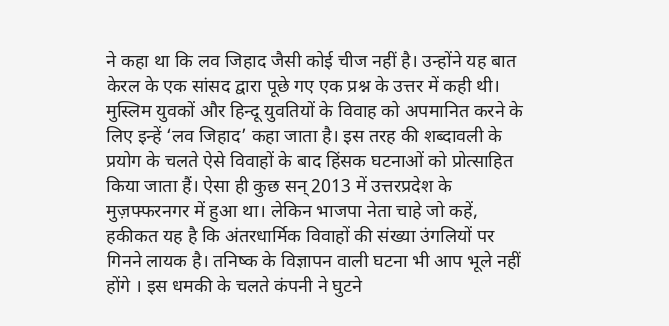ने कहा था कि लव जिहाद जैसी कोई चीज नहीं है। उन्होंने यह बात केरल के एक सांसद द्वारा पूछे गए एक प्रश्न के उत्तर में कही थी। मुस्लिम युवकों और हिन्दू युवतियों के विवाह को अपमानित करने के लिए इन्हें ‘लव जिहाद’ कहा जाता है। इस तरह की शब्दावली के प्रयोग के चलते ऐसे विवाहों के बाद हिंसक घटनाओं को प्रोत्साहित किया जाता हैं। ऐसा ही कुछ सन् 2013 में उत्तरप्रदेश के मुज़फ्फरनगर में हुआ था। लेकिन भाजपा नेता चाहे जो कहें, हकीकत यह है कि अंतरधार्मिक विवाहों की संख्या उंगलियों पर गिनने लायक है। तनिष्क के विज्ञापन वाली घटना भी आप भूले नहीं होंगे । इस धमकी के चलते कंपनी ने घुटने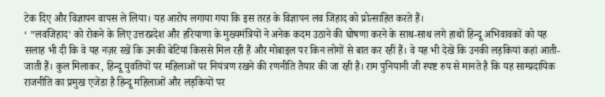टेक दिए और विज्ञापन वापस ले लिया। यह आरोप लगाया गया कि इस तरह के विज्ञापन लव जिहाद को प्रोत्साहित करते हैं।
‘ ”लवजिहाद’ को रोकने के लिए उत्तरप्रदेश और हरियाणा के मुख्यमंत्रियों ने अनेक कदम उठाने की घोषणा करने के साथ-साथ लगे हाथों हिन्दू अभिवावकों को यह सलाह भी दी कि वे यह नज़र रखें कि उनकी बेटियां किससे मिल रही हैं और मोबाइल पर किन लोगों से बात कर रहीं हैं। वे यह भी देखें कि उनकी लड़कियां कहां आती-जाती हैं। कुल मिलाकर, हिन्दू युवतियों पर महिलाओं पर नियंत्रण रखने की रणनीति तैयार की जा रही है। राम पुनियानी जी स्पष्ट रुप से मानते है कि यह साम्प्रदायिक राजनीति का प्रमुख एजेंडा है हिन्दू महिलाओं और लड़कियों पर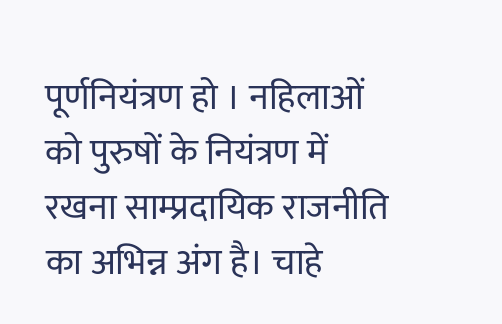पूर्णनियंत्रण हो । नहिलाओं को पुरुषों के नियंत्रण में रखना साम्प्रदायिक राजनीति का अभिन्न अंग है। चाहे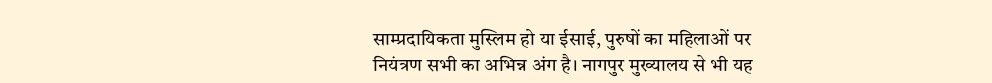साम्प्रदायिकता मुस्लिम हो या ईसाई, पुरुषों का महिलाओं पर नियंत्रण सभी का अभिन्न अंग है। नागपुर मुख्यालय से भी यह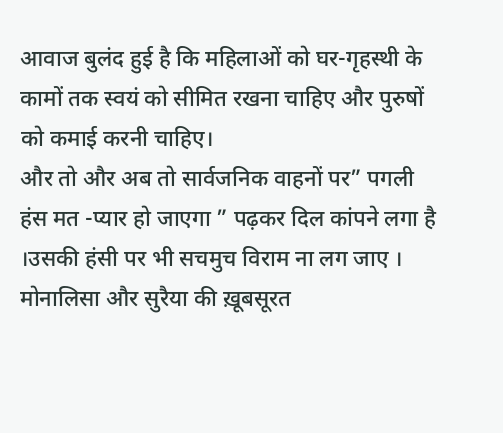आवाज बुलंद हुई है कि महिलाओं को घर-गृहस्थी के कामों तक स्वयं को सीमित रखना चाहिए और पुरुषों को कमाई करनी चाहिए।
और तो और अब तो सार्वजनिक वाहनों पर” पगली हंस मत -प्यार हो जाएगा ” पढ़कर दिल कांपने लगा है ।उसकी हंसी पर भी सचमुच विराम ना लग जाए । मोनालिसा और सुरैया की ख़ूबसूरत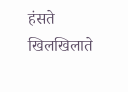हंसते खिलखिलाते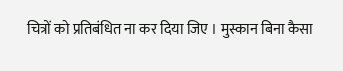चित्रों को प्रतिबंधित ना कर दिया जिए । मुस्कान बिना कैसा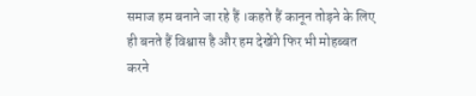समाज हम बनाने जा रहे हैं ।कहते हैं कानून तोड़ने के लिए ही बनते हैं विश्वास है और हम देखेंगे फिर भी मोहब्बत करने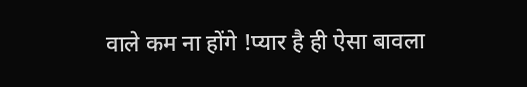वाले कम ना होंगे !प्यार है ही ऐसा बावला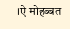।ऐ मोहब्बत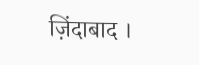ज़िंदाबाद ।